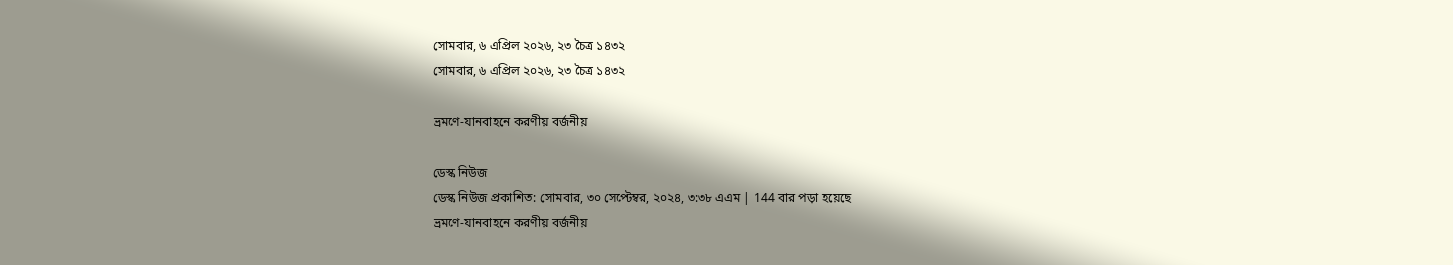সোমবার, ৬ এপ্রিল ২০২৬, ২৩ চৈত্র ১৪৩২
সোমবার, ৬ এপ্রিল ২০২৬, ২৩ চৈত্র ১৪৩২

ভ্রমণে-যানবাহনে করণীয় বর্জনীয়

ডেস্ক নিউজ
ডেস্ক নিউজ প্রকাশিত: সোমবার, ৩০ সেপ্টেম্বর, ২০২৪, ৩:৩৮ এএম | 144 বার পড়া হয়েছে
ভ্রমণে-যানবাহনে করণীয় বর্জনীয়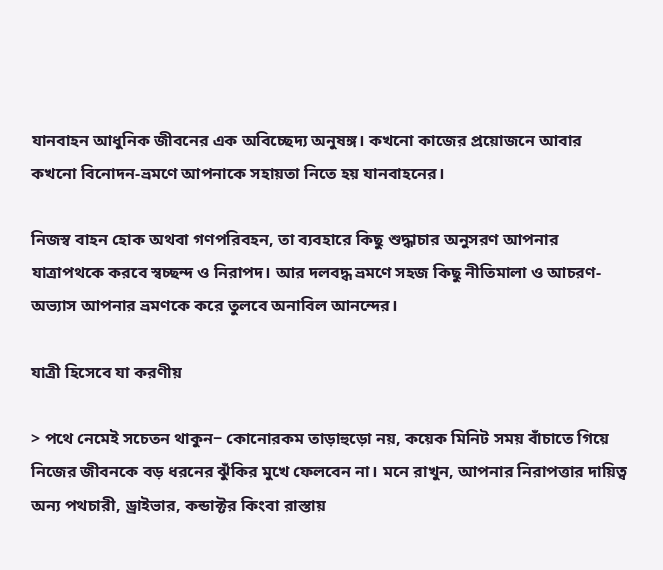যানবাহন আধুনিক জীবনের এক অবিচ্ছেদ্য অনুষঙ্গ। কখনো কাজের প্রয়োজনে আবার কখনো বিনোদন-ভ্রমণে আপনাকে সহায়তা নিতে হয় যানবাহনের।

নিজস্ব বাহন হোক অথবা গণপরিবহন, তা ব্যবহারে কিছু শুদ্ধাচার অনুসরণ আপনার যাত্রাপথকে করবে স্বচ্ছন্দ ও নিরাপদ। আর দলবদ্ধ ভ্রমণে সহজ কিছু নীতিমালা ও আচরণ-অভ্যাস আপনার ভ্রমণকে করে তুলবে অনাবিল আনন্দের।

যাত্রী হিসেবে যা করণীয়

> পথে নেমেই সচেতন থাকুন− কোনোরকম তাড়াহুড়ো নয়, কয়েক মিনিট সময় বাঁচাতে গিয়ে নিজের জীবনকে বড় ধরনের ঝুঁকির মুখে ফেলবেন না। মনে রাখুন, আপনার নিরাপত্তার দায়িত্ব অন্য পথচারী, ড্রাইভার, কন্ডাক্টর কিংবা রাস্তায়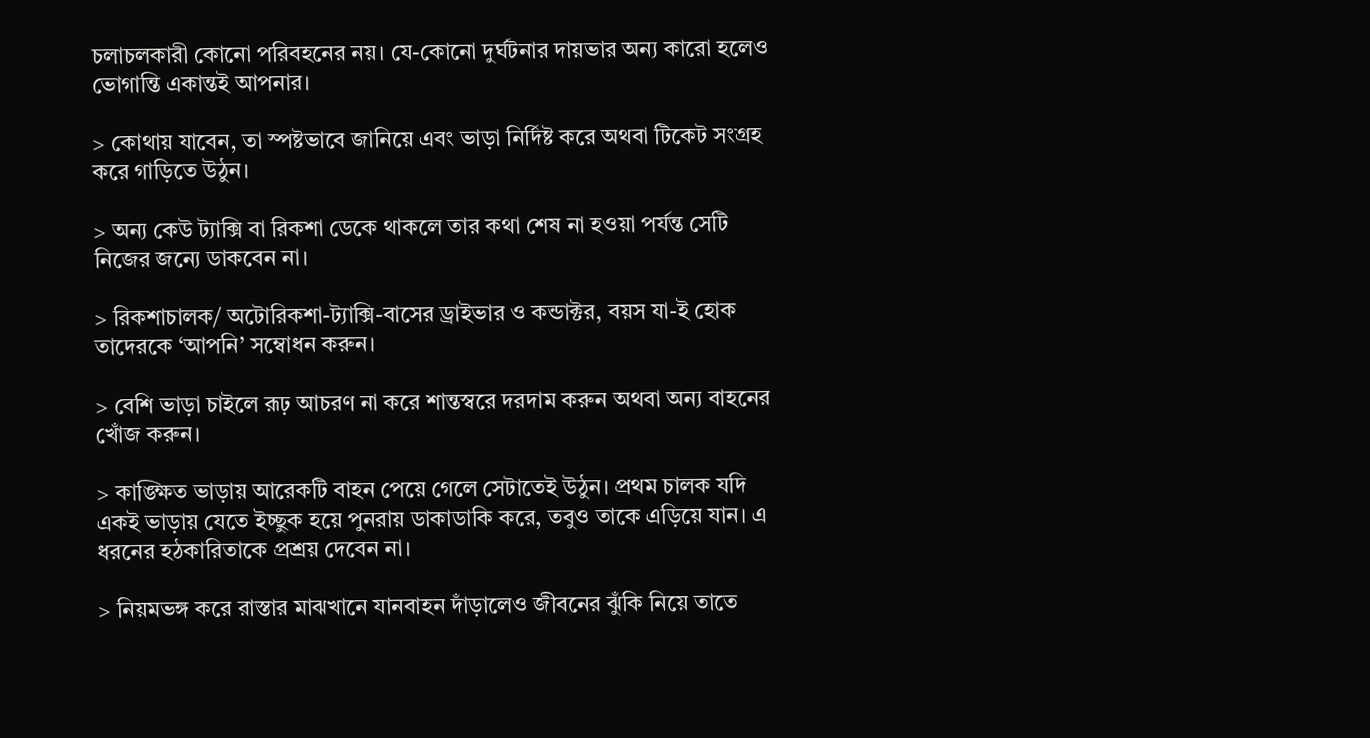চলাচলকারী কোনো পরিবহনের নয়। যে-কোনো দুর্ঘটনার দায়ভার অন্য কারো হলেও ভোগান্তি একান্তই আপনার।

> কোথায় যাবেন, তা স্পষ্টভাবে জানিয়ে এবং ভাড়া নির্দিষ্ট করে অথবা টিকেট সংগ্রহ করে গাড়িতে উঠুন।

> অন্য কেউ ট্যাক্সি বা রিকশা ডেকে থাকলে তার কথা শেষ না হওয়া পর্যন্ত সেটি নিজের জন্যে ডাকবেন না।

> রিকশাচালক/ অটোরিকশা-ট্যাক্সি-বাসের ড্রাইভার ও কন্ডাক্টর, বয়স যা-ই হোক তাদেরকে ‘আপনি’ সম্বোধন করুন।

> বেশি ভাড়া চাইলে রূঢ় আচরণ না করে শান্তস্বরে দরদাম করুন অথবা অন্য বাহনের খোঁজ করুন।

> কাঙ্ক্ষিত ভাড়ায় আরেকটি বাহন পেয়ে গেলে সেটাতেই উঠুন। প্রথম চালক যদি একই ভাড়ায় যেতে ইচ্ছুক হয়ে পুনরায় ডাকাডাকি করে, তবুও তাকে এড়িয়ে যান। এ ধরনের হঠকারিতাকে প্রশ্রয় দেবেন না।

> নিয়মভঙ্গ করে রাস্তার মাঝখানে যানবাহন দাঁড়ালেও জীবনের ঝুঁকি নিয়ে তাতে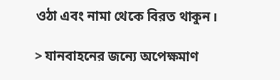ওঠা এবং নামা থেকে বিরত থাকুন।

> যানবাহনের জন্যে অপেক্ষমাণ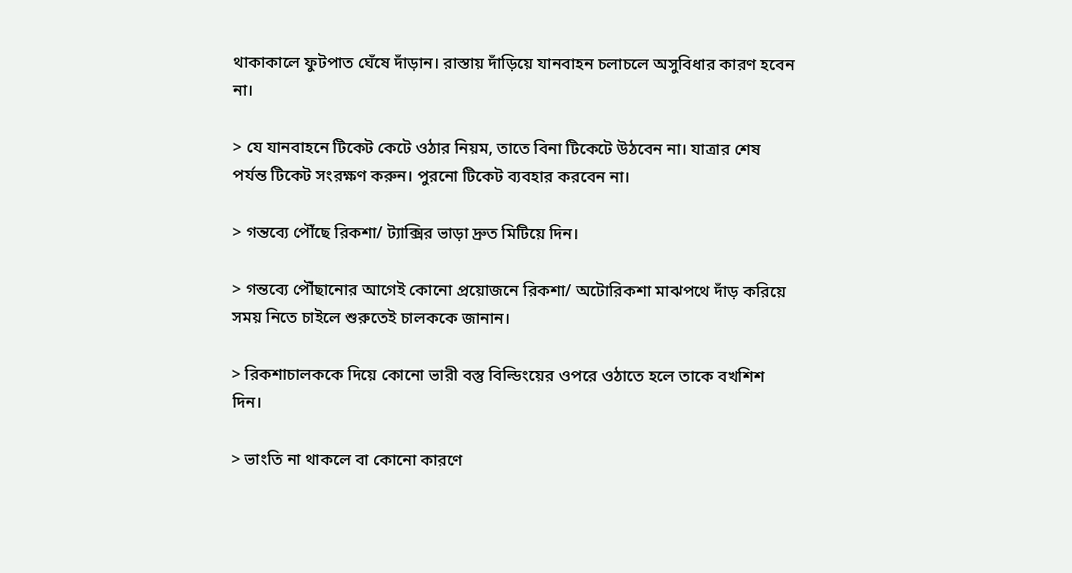থাকাকালে ফুটপাত ঘেঁষে দাঁড়ান। রাস্তায় দাঁড়িয়ে যানবাহন চলাচলে অসুবিধার কারণ হবেন না।

> যে যানবাহনে টিকেট কেটে ওঠার নিয়ম, তাতে বিনা টিকেটে উঠবেন না। যাত্রার শেষ পর্যন্ত টিকেট সংরক্ষণ করুন। পুরনো টিকেট ব্যবহার করবেন না।

> গন্তব্যে পৌঁছে রিকশা/ ট্যাক্সির ভাড়া দ্রুত মিটিয়ে দিন।

> গন্তব্যে পৌঁছানোর আগেই কোনো প্রয়োজনে রিকশা/ অটোরিকশা মাঝপথে দাঁড় করিয়ে সময় নিতে চাইলে শুরুতেই চালককে জানান।

> রিকশাচালককে দিয়ে কোনো ভারী বস্তু বিল্ডিংয়ের ওপরে ওঠাতে হলে তাকে বখশিশ দিন।

> ভাংতি না থাকলে বা কোনো কারণে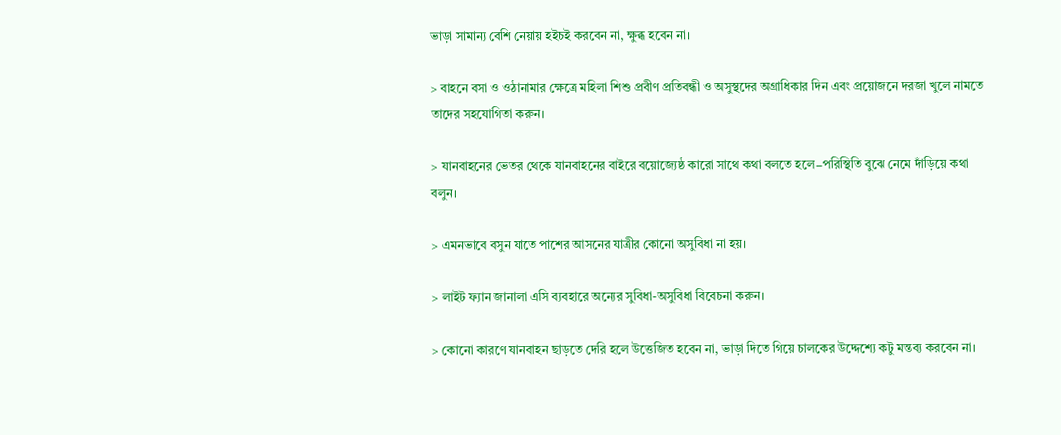ভাড়া সামান্য বেশি নেয়ায় হইচই করবেন না, ক্ষুব্ধ হবেন না।

> বাহনে বসা ও ওঠানামার ক্ষেত্রে মহিলা শিশু প্রবীণ প্রতিবন্ধী ও অসুস্থদের অগ্রাধিকার দিন এবং প্রয়োজনে দরজা খুলে নামতে তাদের সহযোগিতা করুন।

> যানবাহনের ভেতর থেকে যানবাহনের বাইরে বয়োজ্যেষ্ঠ কারো সাথে কথা বলতে হলে−পরিস্থিতি বুঝে নেমে দাঁড়িয়ে কথা বলুন।

> এমনভাবে বসুন যাতে পাশের আসনের যাত্রীর কোনো অসুবিধা না হয়।

> লাইট ফ্যান জানালা এসি ব্যবহারে অন্যের সুবিধা-অসুবিধা বিবেচনা করুন।

> কোনো কারণে যানবাহন ছাড়তে দেরি হলে উত্তেজিত হবেন না, ভাড়া দিতে গিয়ে চালকের উদ্দেশ্যে কটু মন্তব্য করবেন না।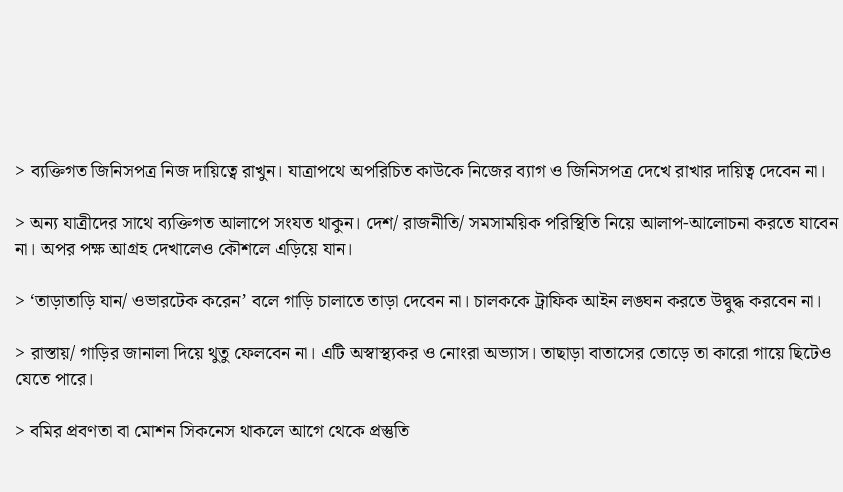> ব্যক্তিগত জিনিসপত্র নিজ দায়িত্বে রাখুন। যাত্রাপথে অপরিচিত কাউকে নিজের ব্যাগ ও জিনিসপত্র দেখে রাখার দায়িত্ব দেবেন না।

> অন্য যাত্রীদের সাথে ব্যক্তিগত আলাপে সংযত থাকুন। দেশ/ রাজনীতি/ সমসাময়িক পরিস্থিতি নিয়ে আলাপ-আলোচনা করতে যাবেন না। অপর পক্ষ আগ্রহ দেখালেও কৌশলে এড়িয়ে যান।

> ‘তাড়াতাড়ি যান/ ওভারটেক করেন’ বলে গাড়ি চালাতে তাড়া দেবেন না। চালককে ট্রাফিক আইন লঙ্ঘন করতে উদ্বুদ্ধ করবেন না।

> রাস্তায়/ গাড়ির জানালা দিয়ে থুতু ফেলবেন না। এটি অস্বাস্থ্যকর ও নোংরা অভ্যাস। তাছাড়া বাতাসের তোড়ে তা কারো গায়ে ছিটেও যেতে পারে।

> বমির প্রবণতা বা মোশন সিকনেস থাকলে আগে থেকে প্রস্তুতি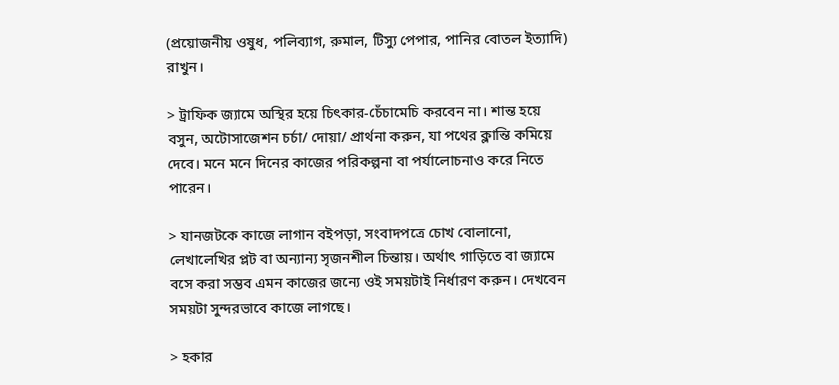(প্রয়োজনীয় ওষুধ, পলিব্যাগ, রুমাল, টিস্যু পেপার, পানির বোতল ইত্যাদি) রাখুন।

> ট্রাফিক জ্যামে অস্থির হয়ে চিৎকার-চেঁচামেচি করবেন না। শান্ত হয়ে বসুন, অটোসাজেশন চর্চা/ দোয়া/ প্রার্থনা করুন, যা পথের ক্লান্তি কমিয়ে দেবে। মনে মনে দিনের কাজের পরিকল্পনা বা পর্যালোচনাও করে নিতে পারেন।

> যানজটকে কাজে লাগান বইপড়া, সংবাদপত্রে চোখ বোলানো, লেখালেখির প্লট বা অন্যান্য সৃজনশীল চিন্তায়। অর্থাৎ গাড়িতে বা জ্যামে বসে করা সম্ভব এমন কাজের জন্যে ওই সময়টাই নির্ধারণ করুন। দেখবেন সময়টা সুন্দরভাবে কাজে লাগছে।

> হকার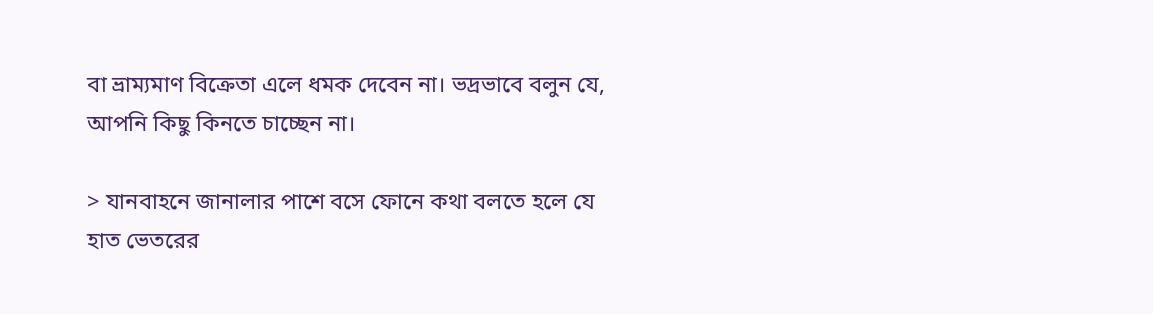বা ভ্রাম্যমাণ বিক্রেতা এলে ধমক দেবেন না। ভদ্রভাবে বলুন যে, আপনি কিছু কিনতে চাচ্ছেন না।

> যানবাহনে জানালার পাশে বসে ফোনে কথা বলতে হলে যে হাত ভেতরের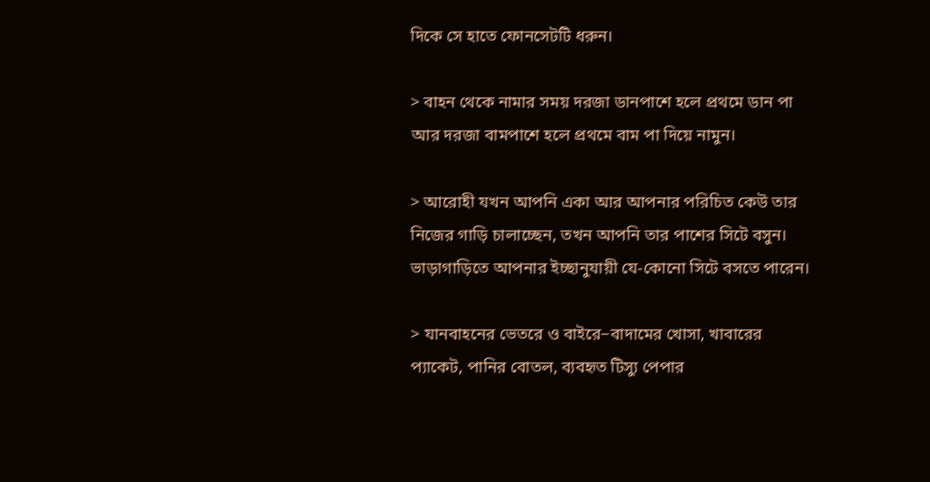দিকে সে হাতে ফোনসেটটি ধরুন।

> বাহন থেকে নামার সময় দরজা ডানপাশে হলে প্রথমে ডান পা আর দরজা বামপাশে হলে প্রথমে বাম পা দিয়ে নামুন।

> আরোহী যখন আপনি একা আর আপনার পরিচিত কেউ তার নিজের গাড়ি চালাচ্ছেন, তখন আপনি তার পাশের সিটে বসুন। ভাড়াগাড়িতে আপনার ইচ্ছানুযায়ী যে-কোনো সিটে বসতে পারেন।

> যানবাহনের ভেতরে ও বাইরে−বাদামের খোসা, খাবারের প্যাকেট, পানির বোতল, ব্যবহৃত টিস্যু পেপার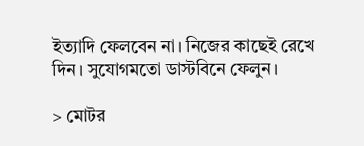ইত্যাদি ফেলবেন না। নিজের কাছেই রেখে দিন। সুযোগমতো ডাস্টবিনে ফেলুন।

> মোটর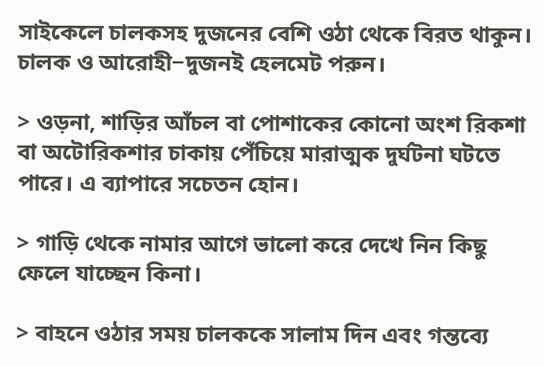সাইকেলে চালকসহ দুজনের বেশি ওঠা থেকে বিরত থাকুন। চালক ও আরোহী−দুজনই হেলমেট পরুন।

> ওড়না, শাড়ির আঁচল বা পোশাকের কোনো অংশ রিকশা বা অটোরিকশার চাকায় পেঁচিয়ে মারাত্মক দুর্ঘটনা ঘটতে পারে। এ ব্যাপারে সচেতন হোন।

> গাড়ি থেকে নামার আগে ভালো করে দেখে নিন কিছু ফেলে যাচ্ছেন কিনা।

> বাহনে ওঠার সময় চালককে সালাম দিন এবং গন্তব্যে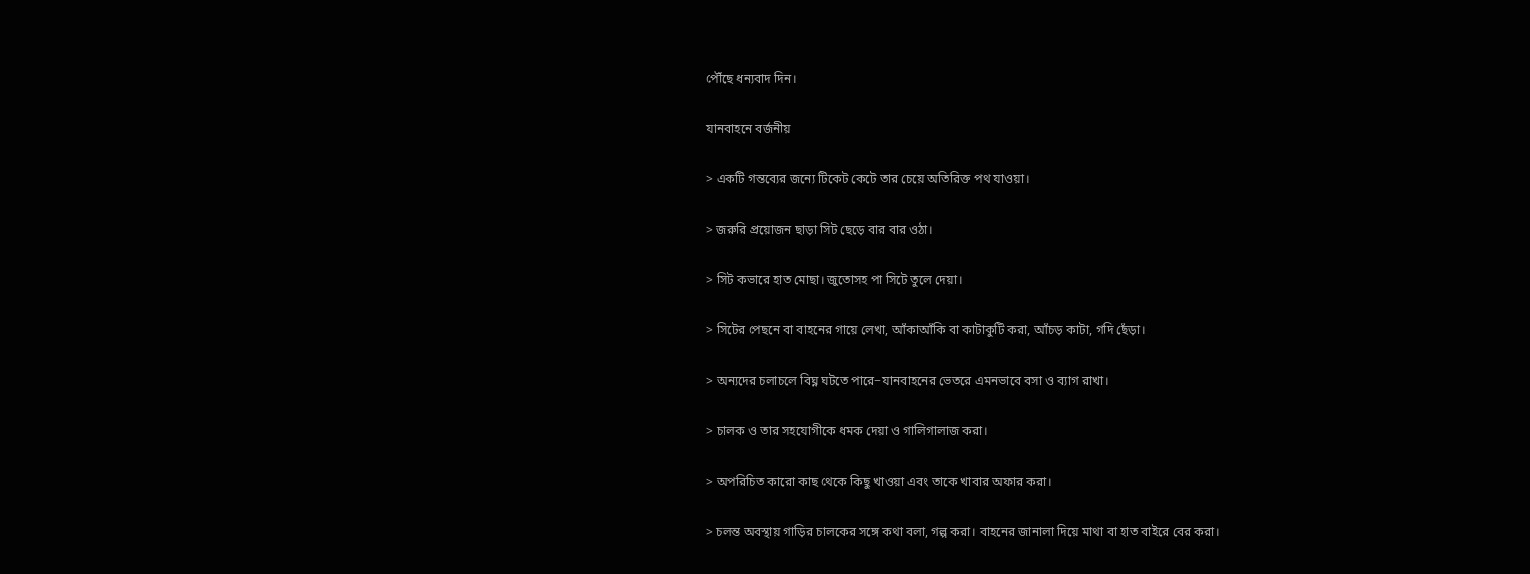পৌঁছে ধন্যবাদ দিন।

যানবাহনে বর্জনীয়

> একটি গন্তব্যের জন্যে টিকেট কেটে তার চেয়ে অতিরিক্ত পথ যাওয়া।

> জরুরি প্রয়োজন ছাড়া সিট ছেড়ে বার বার ওঠা।

> সিট কভারে হাত মোছা। জুতোসহ পা সিটে তুলে দেয়া।

> সিটের পেছনে বা বাহনের গায়ে লেখা, আঁকাআঁকি বা কাটাকুটি করা, আঁচড় কাটা, গদি ছেঁড়া।

> অন্যদের চলাচলে বিঘ্ন ঘটতে পারে−যানবাহনের ভেতরে এমনভাবে বসা ও ব্যাগ রাখা।

> চালক ও তার সহযোগীকে ধমক দেয়া ও গালিগালাজ করা।

> অপরিচিত কারো কাছ থেকে কিছু খাওয়া এবং তাকে খাবার অফার করা।

> চলন্ত অবস্থায় গাড়ির চালকের সঙ্গে কথা বলা, গল্প করা। বাহনের জানালা দিয়ে মাথা বা হাত বাইরে বের করা।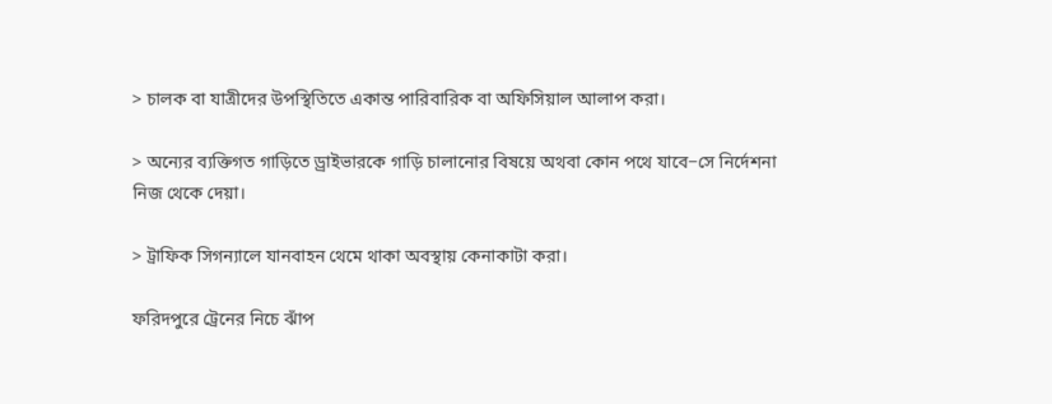> চালক বা যাত্রীদের উপস্থিতিতে একান্ত পারিবারিক বা অফিসিয়াল আলাপ করা।

> অন্যের ব্যক্তিগত গাড়িতে ড্রাইভারকে গাড়ি চালানোর বিষয়ে অথবা কোন পথে যাবে−সে নির্দেশনা নিজ থেকে দেয়া।

> ট্রাফিক সিগন্যালে যানবাহন থেমে থাকা অবস্থায় কেনাকাটা করা।

ফরিদপুরে ট্রেনের নিচে ঝাঁপ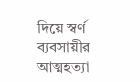দিয়ে স্বর্ণ ব্যবসায়ীর আত্মহত্যা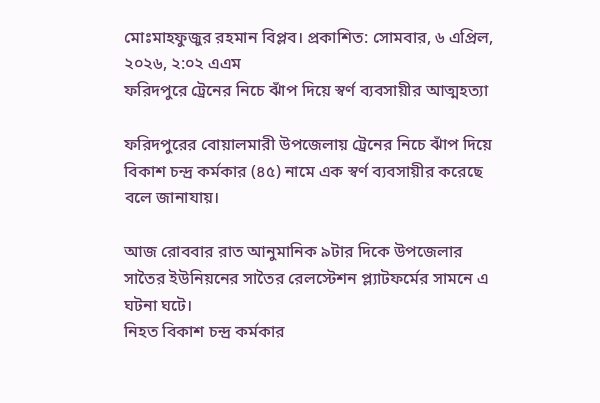মোঃমাহফুজুর রহমান বিপ্লব। প্রকাশিত: সোমবার, ৬ এপ্রিল, ২০২৬, ২:০২ এএম
ফরিদপুরে ট্রেনের নিচে ঝাঁপ দিয়ে স্বর্ণ ব্যবসায়ীর আত্মহত্যা

ফরিদপুরের বোয়ালমারী উপজেলায় ট্রেনের নিচে ঝাঁপ দিয়ে বিকাশ চন্দ্র কর্মকার (৪৫) নামে এক স্বর্ণ ব্যবসায়ীর করেছে বলে জানাযায়।

আজ রোববার রাত আনুমানিক ৯টার দিকে উপজেলার সাতৈর ইউনিয়নের সাতৈর রেলস্টেশন প্ল্যাটফর্মের সামনে এ ঘটনা ঘটে।
নিহত বিকাশ চন্দ্র কর্মকার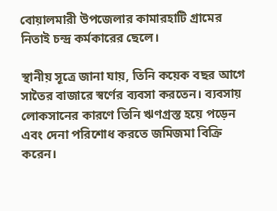বোয়ালমারী উপজেলার কামারহাটি গ্রামের নিতাই চন্দ্র কর্মকারের ছেলে।

স্থানীয় সূত্রে জানা যায়, তিনি কয়েক বছর আগে সাতৈর বাজারে স্বর্ণের ব্যবসা করতেন। ব্যবসায় লোকসানের কারণে তিনি ঋণগ্রস্ত হয়ে পড়েন এবং দেনা পরিশোধ করতে জমিজমা বিক্রি করেন।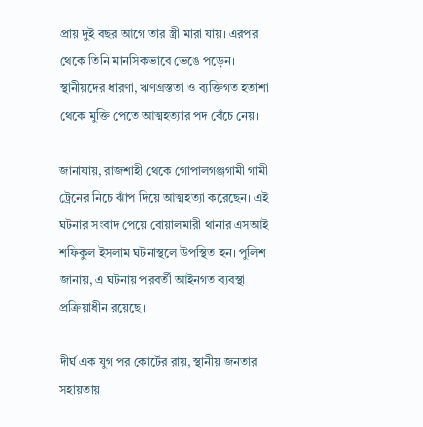প্রায় দুই বছর আগে তার স্ত্রী মারা যায়। এরপর থেকে তিনি মানসিকভাবে ভেঙে পড়েন।
স্থানীয়দের ধারণা, ঋণগ্রস্ততা ও ব্যক্তিগত হতাশা থেকে মুক্তি পেতে আত্মহত্যার পদ বেঁচে নেয়।

জানাযায়, রাজশাহী থেকে গোপালগঞ্জগামী গামী ট্রেনের নিচে ঝাঁপ দিয়ে আত্মহত্যা করেছেন। এই ঘটনার সংবাদ পেয়ে বোয়ালমারী থানার এসআই শফিকুল ইসলাম ঘটনাস্থলে উপস্থিত হন। পুলিশ জানায়, এ ঘটনায় পরবর্তী আইনগত ব্যবস্থা প্রক্রিয়াধীন রয়েছে।

দীর্ঘ এক যুগ পর কোর্টের রায়, স্থানীয় জনতার সহায়তায়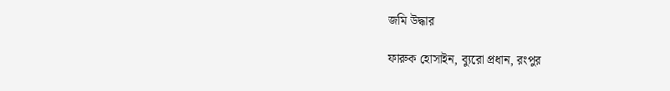জমি উদ্ধার

ফারুক হোসাইন, ব্যুরো প্রধান, রংপুর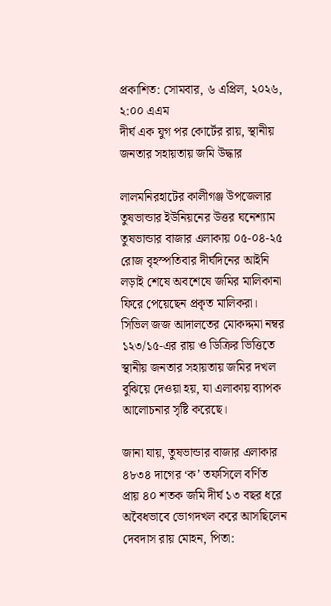প্রকাশিত: সোমবার, ৬ এপ্রিল, ২০২৬, ২:০০ এএম
দীর্ঘ এক যুগ পর কোর্টের রায়, স্থানীয় জনতার সহায়তায় জমি উদ্ধার

লালমনিরহাটের কালীগঞ্জ উপজেলার তুষভান্ডার ইউনিয়নের উত্তর ঘনেশ্যাম তুষভান্ডার বাজার এলাকায় ০৫-০৪-২৫ রোজ বৃহস্পতিবার দীর্ঘদিনের আইনি লড়াই শেষে অবশেষে জমির মালিকানা ফিরে পেয়েছেন প্রকৃত মালিকরা। সিভিল জজ আদালতের মোকদ্দমা নম্বর ১২৩/১৫-এর রায় ও ডিক্রির ভিত্তিতে স্থানীয় জনতার সহায়তায় জমির দখল বুঝিয়ে দেওয়া হয়, যা এলাকায় ব্যাপক আলোচনার সৃষ্টি করেছে।

জানা যায়, তুষভান্ডার বাজার এলাকার ৪৮৩৪ দাগের ‘ক’ তফসিলে বর্ণিত প্রায় ৪০ শতক জমি দীর্ঘ ১৩ বছর ধরে অবৈধভাবে ভোগদখল করে আসছিলেন দেবদাস রায় মোহন, পিতা: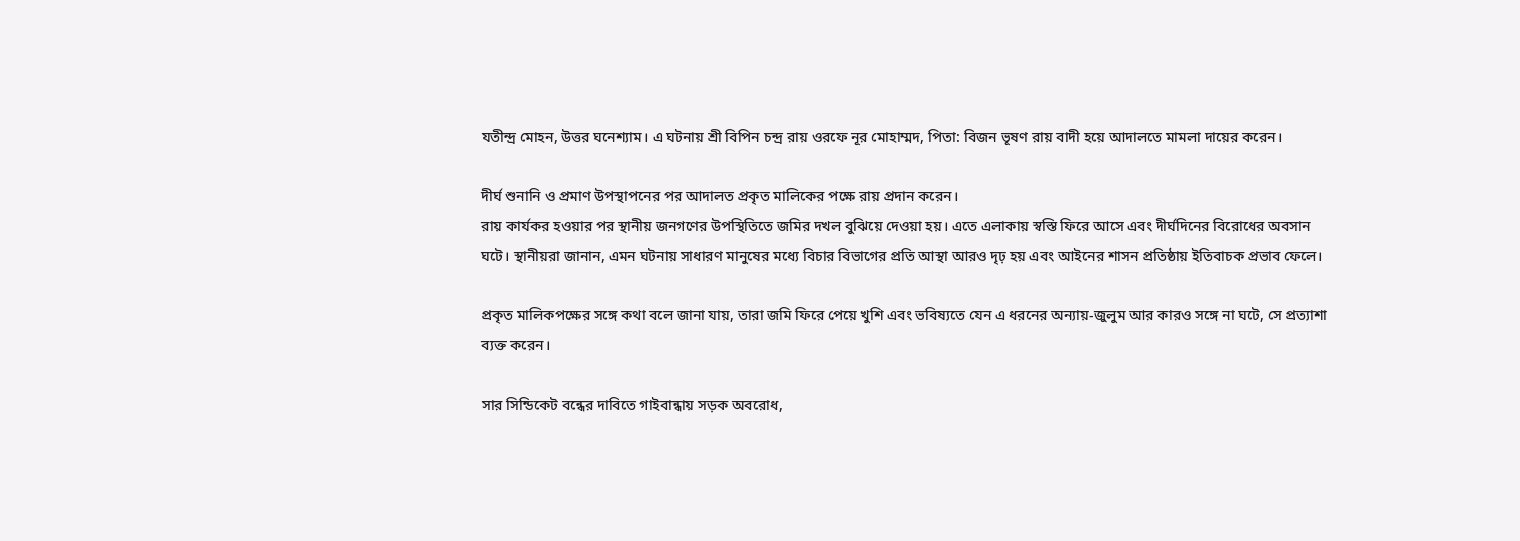যতীন্দ্র মোহন, উত্তর ঘনেশ্যাম। এ ঘটনায় শ্রী বিপিন চন্দ্র রায় ওরফে নূর মোহাম্মদ, পিতা: বিজন ভূষণ রায় বাদী হয়ে আদালতে মামলা দায়ের করেন।

দীর্ঘ শুনানি ও প্রমাণ উপস্থাপনের পর আদালত প্রকৃত মালিকের পক্ষে রায় প্রদান করেন।
রায় কার্যকর হওয়ার পর স্থানীয় জনগণের উপস্থিতিতে জমির দখল বুঝিয়ে দেওয়া হয়। এতে এলাকায় স্বস্তি ফিরে আসে এবং দীর্ঘদিনের বিরোধের অবসান ঘটে। স্থানীয়রা জানান, এমন ঘটনায় সাধারণ মানুষের মধ্যে বিচার বিভাগের প্রতি আস্থা আরও দৃঢ় হয় এবং আইনের শাসন প্রতিষ্ঠায় ইতিবাচক প্রভাব ফেলে।

প্রকৃত মালিকপক্ষের সঙ্গে কথা বলে জানা যায়, তারা জমি ফিরে পেয়ে খুশি এবং ভবিষ্যতে যেন এ ধরনের অন্যায়-জুলুম আর কারও সঙ্গে না ঘটে, সে প্রত্যাশা ব্যক্ত করেন।

সার সিন্ডিকেট বন্ধের দাবিতে গাইবান্ধায় সড়ক অবরোধ,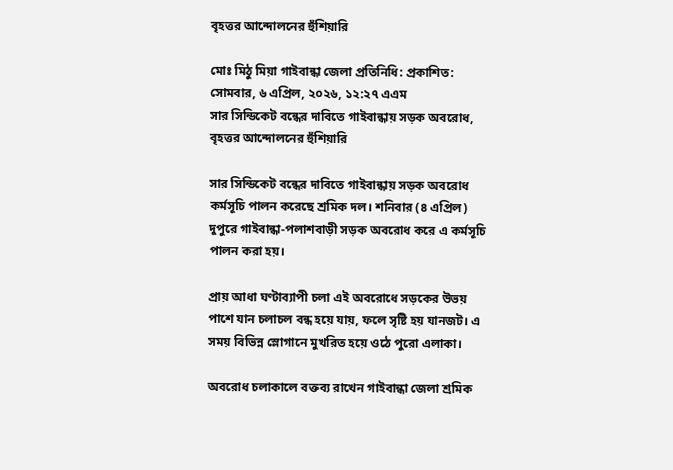বৃহত্তর আন্দোলনের হুঁশিয়ারি

মোঃ মিঠু মিয়া গাইবান্ধা জেলা প্রতিনিধি: প্রকাশিত: সোমবার, ৬ এপ্রিল, ২০২৬, ১২:২৭ এএম
সার সিন্ডিকেট বন্ধের দাবিতে গাইবান্ধায় সড়ক অবরোধ, বৃহত্তর আন্দোলনের হুঁশিয়ারি

সার সিন্ডিকেট বন্ধের দাবিতে গাইবান্ধায় সড়ক অবরোধ কর্মসূচি পালন করেছে শ্রমিক দল। শনিবার (৪ এপ্রিল) দুপুরে গাইবান্ধা-পলাশবাড়ী সড়ক অবরোধ করে এ কর্মসূচি পালন করা হয়।

প্রায় আধা ঘণ্টাব্যাপী চলা এই অবরোধে সড়কের উভয় পাশে যান চলাচল বন্ধ হয়ে যায়, ফলে সৃষ্টি হয় যানজট। এ সময় বিভিন্ন স্লোগানে মুখরিত হয়ে ওঠে পুরো এলাকা।

অবরোধ চলাকালে বক্তব্য রাখেন গাইবান্ধা জেলা শ্রমিক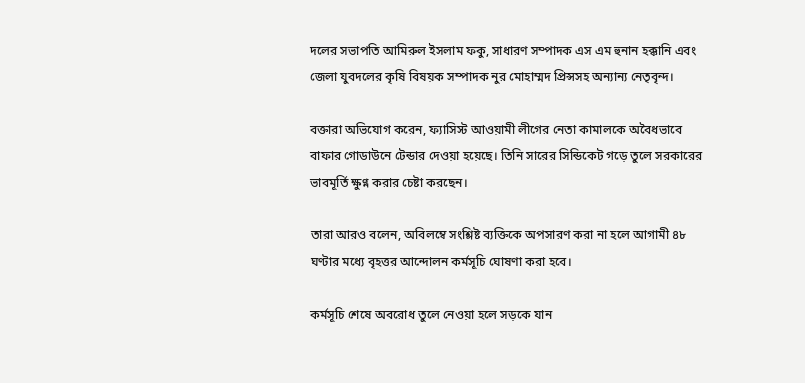দলের সভাপতি আমিরুল ইসলাম ফকু, সাধারণ সম্পাদক এস এম হুনান হক্কানি এবং জেলা যুবদলের কৃষি বিষয়ক সম্পাদক নুর মোহাম্মদ প্রিন্সসহ অন্যান্য নেতৃবৃন্দ।

বক্তারা অভিযোগ করেন, ফ্যাসিস্ট আওয়ামী লীগের নেতা কামালকে অবৈধভাবে বাফার গোডাউনে টেন্ডার দেওয়া হয়েছে। তিনি সারের সিন্ডিকেট গড়ে তুলে সরকারের ভাবমূর্তি ক্ষুণ্ন করার চেষ্টা করছেন।

তারা আরও বলেন, অবিলম্বে সংশ্লিষ্ট ব্যক্তিকে অপসারণ করা না হলে আগামী ৪৮ ঘণ্টার মধ্যে বৃহত্তর আন্দোলন কর্মসূচি ঘোষণা করা হবে।

কর্মসূচি শেষে অবরোধ তুলে নেওয়া হলে সড়কে যান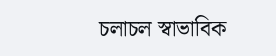চলাচল স্বাভাবিক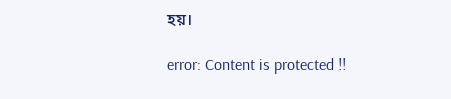হয়।

error: Content is protected !!